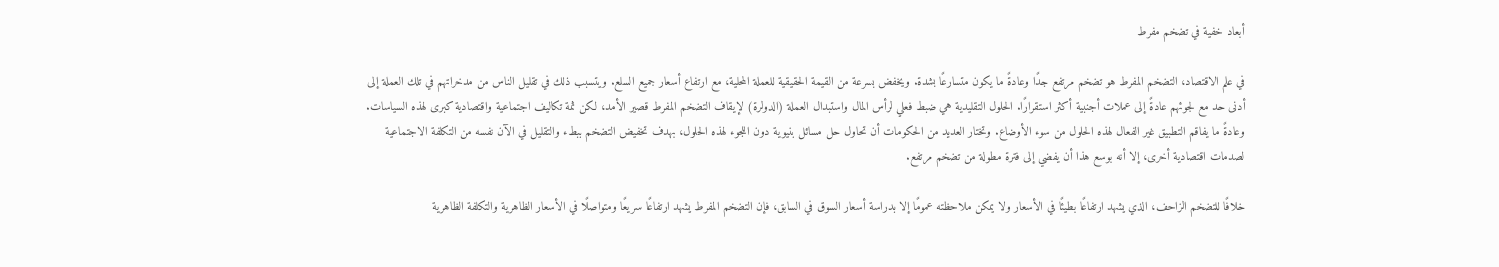أبعاد خفية في تضخم مفرط

في علم الاقتصاد، التضخم المفرط هو تضخم مرتفع جدًا وعادةً ما يكون متسارعًا بشدة. ويخفض بسرعة من القيمة الحقيقية للعملة المحلية، مع ارتفاع أسعار جميع السلع. ويتسبب ذلك في تقليل الناس من مدخراتهم في تلك العملة إلى أدنى حد مع لجوئهم عادةً إلى عملات أجنبية أكثر استقرارًا. الحلول التقليدية هي ضبط فعلي لرأس المال واستبدال العملة (الدولرة) لإيقاف التضخم المفرط قصير الأمد، لكن ثمة تكاليف اجتماعية واقتصادية كبرى لهذه السياسات. وعادةً ما يفاقم التطبيق غير الفعال لهذه الحلول من سوء الأوضاع. وتختار العديد من الحكومات أن تحاول حل مسائل بنيوية دون اللجوء لهذه الحلول، بهدف تخفيض التضخم ببطء والتقليل في الآن نفسه من التكلفة الاجتماعية لصدمات اقتصادية أخرى، إلا أنه بوسع هذا أن يفضي إلى فترة مطولة من تضخم مرتفع.

خلافًا للتضخم الزاحف، الذي يشهد ارتفاعًا بطيئًا في الأسعار ولا يمكن ملاحظته عمومًا إلا بدراسة أسعار السوق في السابق، فإن التضخم المفرط يشهد ارتفاعًا سريعًا ومتواصلًا في الأسعار الظاهرية والتكلفة الظاهرية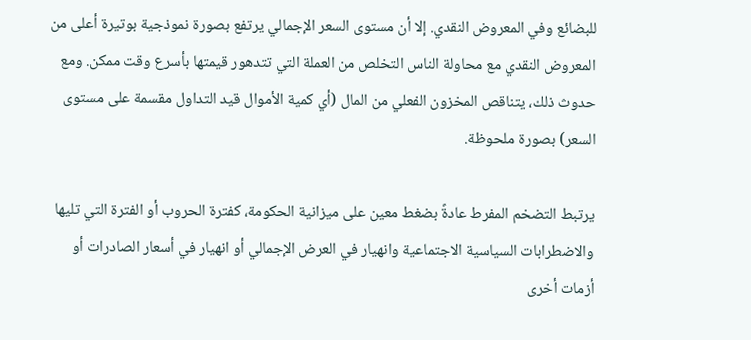للبضائع وفي المعروض النقدي. إلا أن مستوى السعر الإجمالي يرتفع بصورة نموذجية بوتيرة أعلى من المعروض النقدي مع محاولة الناس التخلص من العملة التي تتدهور قيمتها بأسرع وقت ممكن. ومع حدوث ذلك، يتناقص المخزون الفعلي من المال (أي كمية الأموال قيد التداول مقسمة على مستوى السعر) بصورة ملحوظة.

يرتبط التضخم المفرط عادةً بضغط معين على ميزانية الحكومة، كفترة الحروب أو الفترة التي تليها والاضطرابات السياسية الاجتماعية وانهيار في العرض الإجمالي أو انهيار في أسعار الصادرات أو أزمات أخرى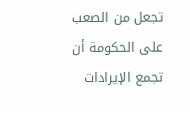تجعل من الصعب على الحكومة أن تجمع الإيرادات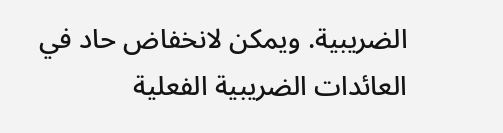الضريبية. ويمكن لانخفاض حاد في العائدات الضريبية الفعلية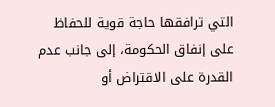التي ترافقها حاجة قوية للحفاظ على إنفاق الحكومة، إلى جانب عدم القدرة على الاقتراض أو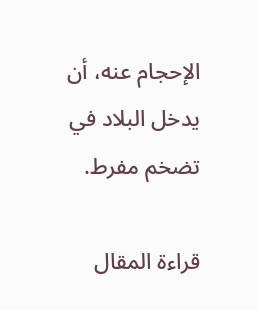الإحجام عنه، أن يدخل البلاد في تضخم مفرط.

قراءة المقال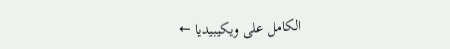الكامل على ويكيبيديا ←